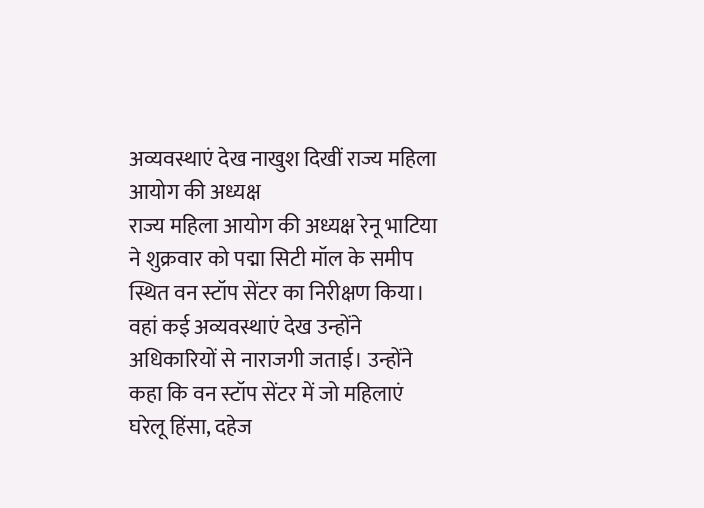अव्यवस्थाएं देख नाखुश दिखीं राज्य महिला आयोग की अध्यक्ष
राज्य महिला आयोग की अध्यक्ष रेनू भाटिया ने शुक्रवार को पद्मा सिटी मॉल के समीप स्थित वन स्टॉप सेंटर का निरीक्षण किया। वहां कई अव्यवस्थाएं देख उन्होंने अधिकारियों से नाराजगी जताई। उन्होंने कहा कि वन स्टॉप सेंटर में जो महिलाएं घरेलू हिंसा, दहेज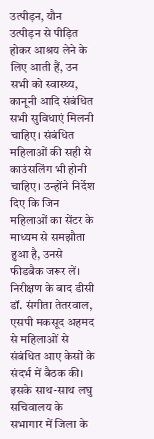उत्पीड़न, यौन उत्पीड़न से पीड़ित होकर आश्रय लेने के लिए आती हैं, उन सभी को स्वास्थ्य, कानूनी आदि संबंधित सभी सुविधाएं मिलनी चाहिए। संबंधित महिलाओं की सही से काउंसलिंग भी होनी चाहिए। उन्होंने निर्देश दिए कि जिन महिलाओं का सेंटर के माध्यम से समझौता हुआ है, उनसे फीडबैक जरूर लें।
निरीक्षण के बाद डीसी डॉ. संगीता तेतरवाल, एसपी मकसूद अहमद से महिलाओं से संबंधित आए केसों के संदर्भ में बैठक की। इसके साथ-साथ लघु सचिवालय के सभागार में जिला के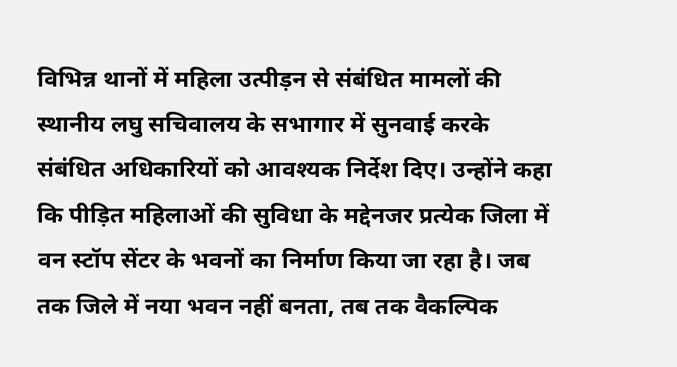विभिन्न थानों में महिला उत्पीड़न से संबंधित मामलों की स्थानीय लघु सचिवालय के सभागार में सुनवाई करके संबंधित अधिकारियों को आवश्यक निर्देश दिए। उन्होंने कहा कि पीड़ित महिलाओं की सुविधा के मद्देनजर प्रत्येक जिला में वन स्टॉप सेंटर के भवनों का निर्माण किया जा रहा है। जब तक जिले में नया भवन नहीं बनता, तब तक वैकल्पिक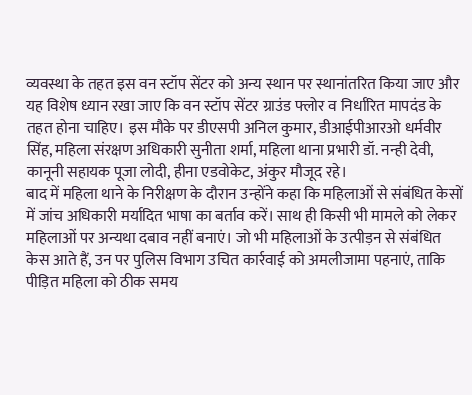व्यवस्था के तहत इस वन स्टॉप सेंटर को अन्य स्थान पर स्थानांतरित किया जाए और यह विशेष ध्यान रखा जाए कि वन स्टॉप सेंटर ग्राउंड फ्लोर व निर्धारित मापदंड के तहत होना चाहिए। इस मौके पर डीएसपी अनिल कुमार, डीआईपीआरओ धर्मवीर सिंह, महिला संरक्षण अधिकारी सुनीता शर्मा, महिला थाना प्रभारी डॉ. नन्ही देवी, कानूनी सहायक पूजा लोदी, हीना एडवोकेट, अंकुर मौजूद रहे।
बाद में महिला थाने के निरीक्षण के दौरान उन्होंने कहा कि महिलाओं से संबंधित केसों में जांच अधिकारी मर्यादित भाषा का बर्ताव करें। साथ ही किसी भी मामले को लेकर महिलाओं पर अन्यथा दबाव नहीं बनाएं। जो भी महिलाओं के उत्पीड़न से संबंधित केस आते हैं, उन पर पुलिस विभाग उचित कार्रवाई को अमलीजामा पहनाएं, ताकि पीड़ित महिला को ठीक समय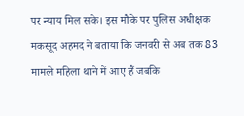पर न्याय मिल सके। इस मौके पर पुलिस अधीक्षक मकसूद अहमद ने बताया कि जनवरी से अब तक 83 मामले महिला थाने में आए हैं जबकि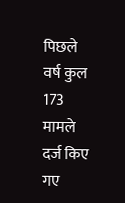पिछले वर्ष कुल 173 मामले दर्ज किए गए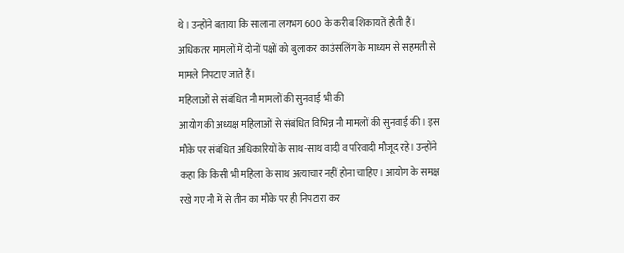थे। उन्होंने बताया कि सालाना लगभग 600 के करीब शिकायतें होती हैं। अधिकतर मामलों में दोनों पक्षों को बुलाकर काउंसलिंग के माध्यम से सहमती से मामले निपटाए जाते हैं।
महिलाओं से संबंधित नौ मामलों की सुनवाई भी की
आयोग की अध्यक्ष महिलाओं से संबंधित विभिन्न नौ मामलों की सुनवाई की। इस मौके पर संबंधित अधिकारियों के साथ-साथ वादी व परिवादी मौजूद रहे। उन्होंने कहा कि किसी भी महिला के साथ अत्याचार नहीं होना चाहिए। आयोग के समक्ष रखे गए नौ में से तीन का मौके पर ही निपटारा कर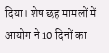दिया। शेष छह मामलों में आयोग ने 10 दिनों का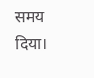समय दिया।